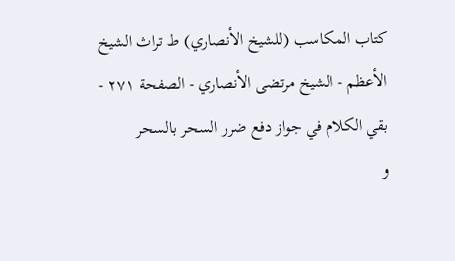كتاب المكاسب (للشيخ الأنصاري) ط تراث الشيخ الأعظم - الشيخ مرتضى الأنصاري - الصفحة ٢٧١ - بقي الكلام في جواز دفع ضرر السحر بالسحر
و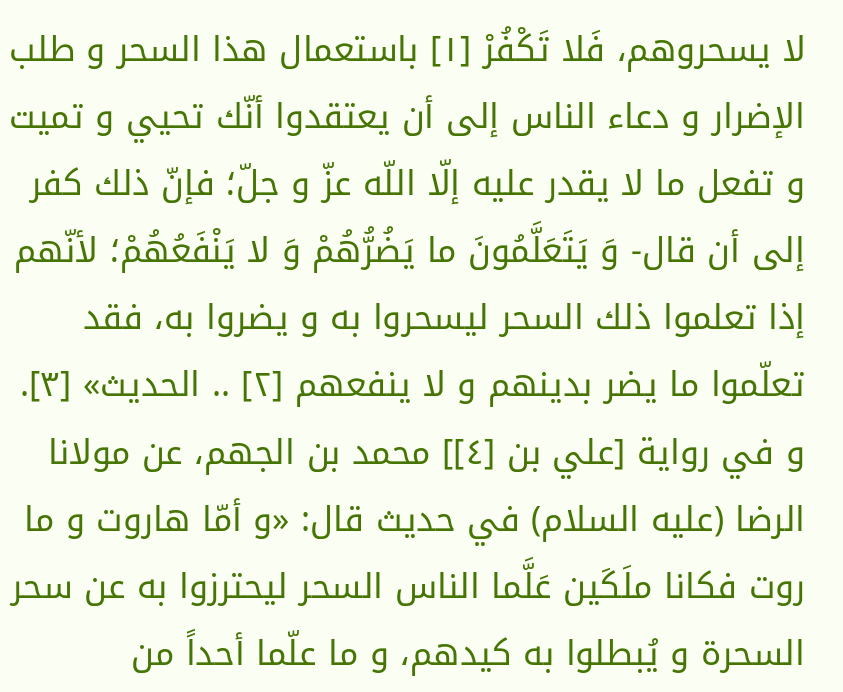لا يسحروهم، فَلا تَكْفُرْ [١] باستعمال هذا السحر و طلب الإضرار و دعاء الناس إلى أن يعتقدوا أنّك تحيي و تميت و تفعل ما لا يقدر عليه إلّا اللّه عزّ و جلّ؛ فإنّ ذلك كفر إلى أن قال- وَ يَتَعَلَّمُونَ ما يَضُرُّهُمْ وَ لا يَنْفَعُهُمْ؛ لأنّهم إذا تعلموا ذلك السحر ليسحروا به و يضروا به، فقد تعلّموا ما يضر بدينهم و لا ينفعهم [٢] .. الحديث» [٣].
و في رواية [علي بن [٤]] محمد بن الجهم، عن مولانا الرضا (عليه السلام) في حديث قال: «و أمّا هاروت و ما روت فكانا ملَكَين عَلَّما الناس السحر ليحترزوا به عن سحر السحرة و يُبطلوا به كيدهم، و ما علّما أحداً من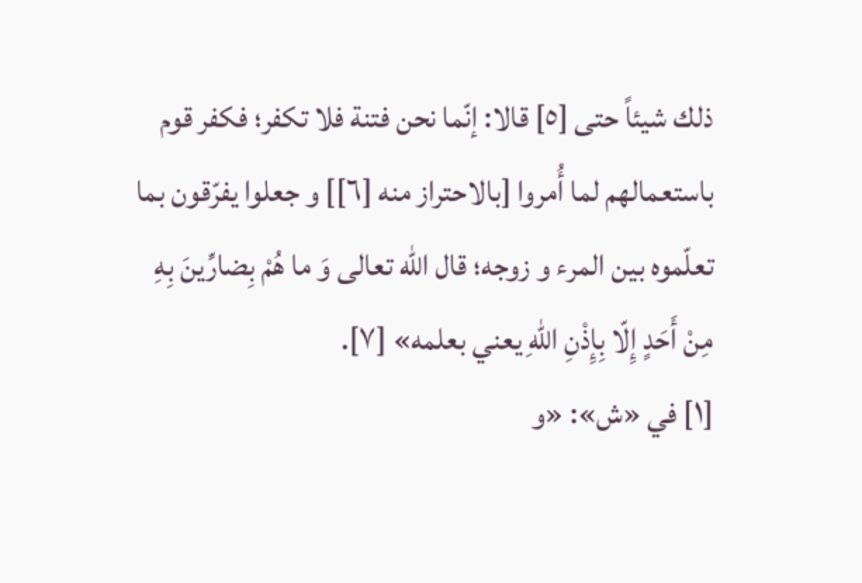ذلك شيئاً حتى [٥] قالا: إنّما نحن فتنة فلا تكفر؛ فكفر قوم باستعمالهم لما أُمروا [بالاحتراز منه [٦]] و جعلوا يفرّقون بما تعلّموه بين المرء و زوجه؛ قال اللّه تعالى وَ ما هُمْ بِضارِّينَ بِهِ مِنْ أَحَدٍ إِلّا بِإِذْنِ اللّهِ يعني بعلمه» [٧].
[١] في «ش»: «و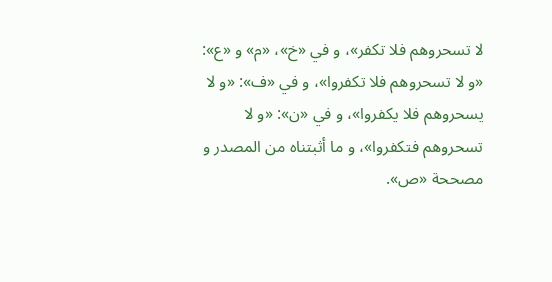لا تسحروهم فلا تكفر»، و في «خ»، «م» و «ع»: «و لا تسحروهم فلا تكفروا»، و في «ف»: «و لا يسحروهم فلا يكفروا»، و في «ن»: «و لا تسحروهم فتكفروا»، و ما أثبتناه من المصدر و مصححة «ص».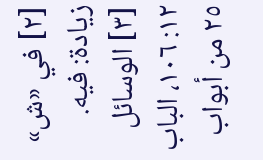[٢] في «ش» زيادة: فيه.
[٣] الوسائل ١٢: ١٠٦، الباب ٢٥ من أبواب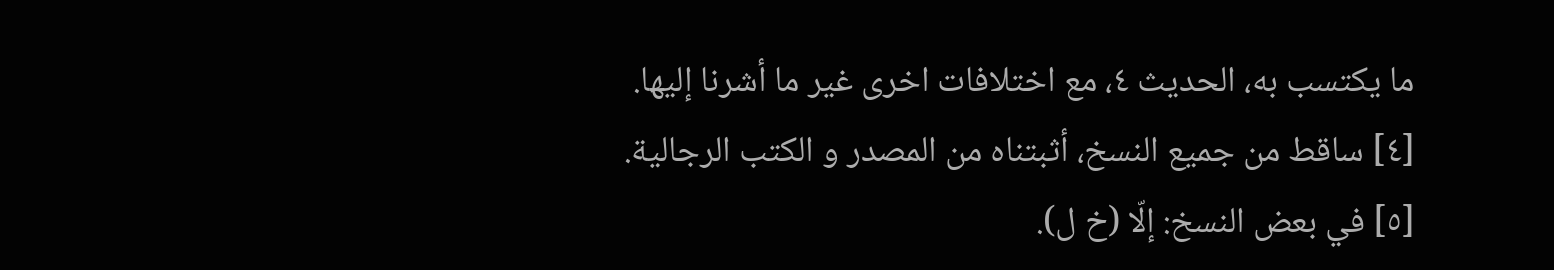ما يكتسب به، الحديث ٤، مع اختلافات اخرى غير ما أشرنا إليها.
[٤] ساقط من جميع النسخ، أثبتناه من المصدر و الكتب الرجالية.
[٥] في بعض النسخ: إلّا (خ ل).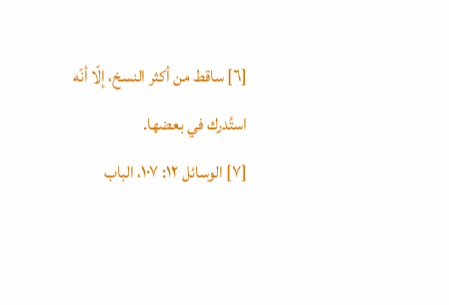[٦] ساقط من أكثر النسخ، إلّا أنّه استُدرك في بعضها.
[٧] الوسائل ١٢: ١٠٧، الباب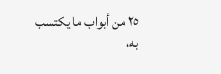٢٥ من أبواب ما يكتسب به،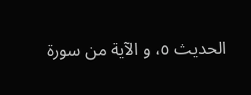الحديث ٥، و الآية من سورة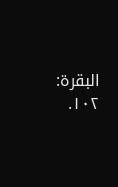البقرة: ١٠٢.